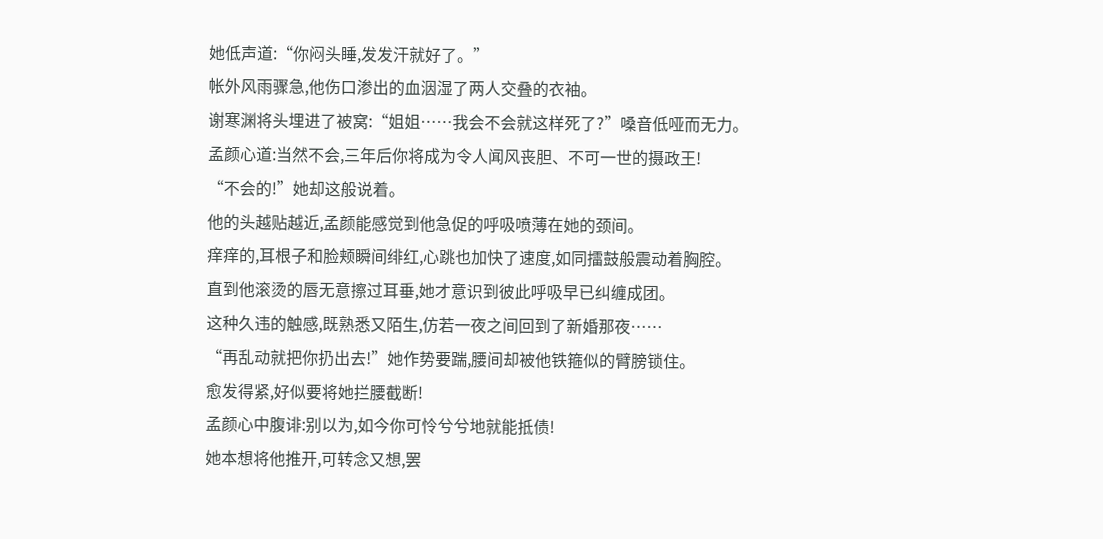她低声道:“你闷头睡,发发汗就好了。”
帐外风雨骤急,他伤口渗出的血洇湿了两人交叠的衣袖。
谢寒渊将头埋进了被窝:“姐姐……我会不会就这样死了?”嗓音低哑而无力。
孟颜心道:当然不会,三年后你将成为令人闻风丧胆、不可一世的摄政王!
“不会的!”她却这般说着。
他的头越贴越近,孟颜能感觉到他急促的呼吸喷薄在她的颈间。
痒痒的,耳根子和脸颊瞬间绯红,心跳也加快了速度,如同擂鼓般震动着胸腔。
直到他滚烫的唇无意擦过耳垂,她才意识到彼此呼吸早已纠缠成团。
这种久违的触感,既熟悉又陌生,仿若一夜之间回到了新婚那夜……
“再乱动就把你扔出去!”她作势要踹,腰间却被他铁箍似的臂膀锁住。
愈发得紧,好似要将她拦腰截断!
孟颜心中腹诽:别以为,如今你可怜兮兮地就能抵债!
她本想将他推开,可转念又想,罢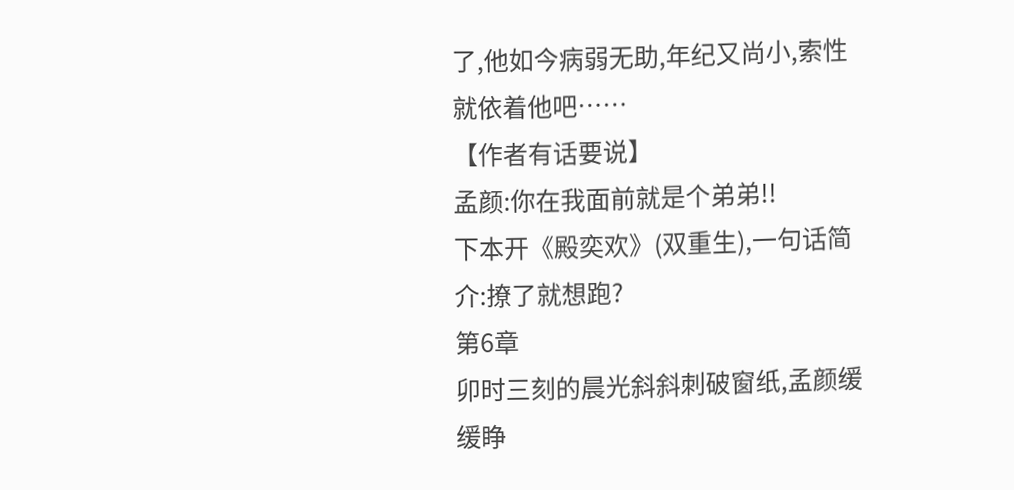了,他如今病弱无助,年纪又尚小,索性就依着他吧……
【作者有话要说】
孟颜:你在我面前就是个弟弟!!
下本开《殿奕欢》(双重生),一句话简介:撩了就想跑?
第6章
卯时三刻的晨光斜斜刺破窗纸,孟颜缓缓睁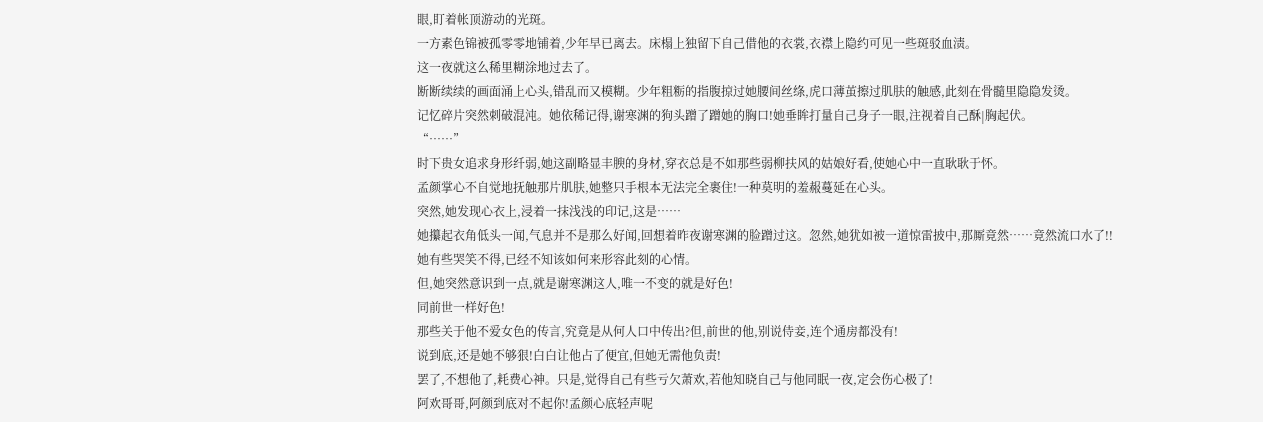眼,盯着帐顶游动的光斑。
一方素色锦被孤零零地铺着,少年早已离去。床榻上独留下自己借他的衣裳,衣襟上隐约可见一些斑驳血渍。
这一夜就这么稀里糊涂地过去了。
断断续续的画面涌上心头,错乱而又模糊。少年粗粝的指腹掠过她腰间丝绦,虎口薄茧擦过肌肤的触感,此刻在骨髓里隐隐发烫。
记忆碎片突然刺破混沌。她依稀记得,谢寒渊的狗头蹭了蹭她的胸口!她垂眸打量自己身子一眼,注视着自己酥|胸起伏。
“……”
时下贵女追求身形纤弱,她这副略显丰腴的身材,穿衣总是不如那些弱柳扶风的姑娘好看,使她心中一直耿耿于怀。
孟颜掌心不自觉地抚触那片肌肤,她整只手根本无法完全裹住!一种莫明的羞赧蔓延在心头。
突然,她发现心衣上,浸着一抹浅浅的印记,这是……
她攥起衣角低头一闻,气息并不是那么好闻,回想着昨夜谢寒渊的脸蹭过这。忽然,她犹如被一道惊雷披中,那厮竟然……竟然流口水了!!
她有些哭笑不得,已经不知该如何来形容此刻的心情。
但,她突然意识到一点,就是谢寒渊这人,唯一不变的就是好色!
同前世一样好色!
那些关于他不爱女色的传言,究竟是从何人口中传出?但,前世的他,别说侍妾,连个通房都没有!
说到底,还是她不够狠!白白让他占了便宜,但她无需他负责!
罢了,不想他了,耗费心神。只是,觉得自己有些亏欠萧欢,若他知晓自己与他同眠一夜,定会伤心极了!
阿欢哥哥,阿颜到底对不起你!孟颜心底轻声呢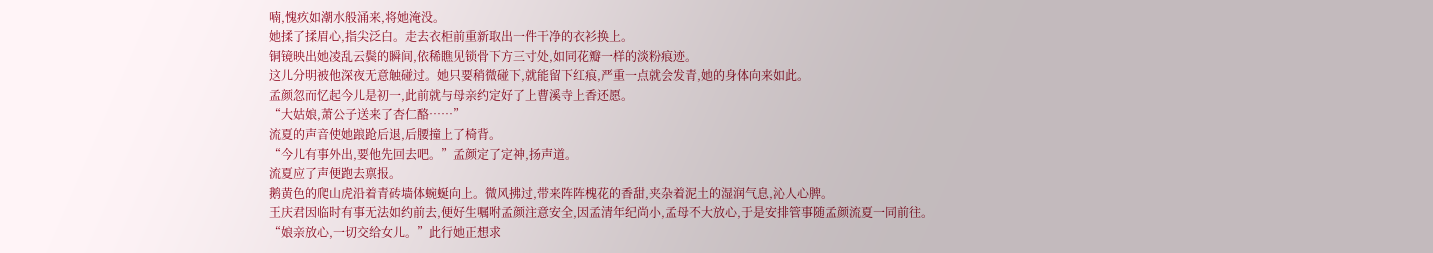喃,愧疚如潮水般涌来,将她淹没。
她揉了揉眉心,指尖泛白。走去衣柜前重新取出一件干净的衣衫换上。
铜镜映出她凌乱云鬓的瞬间,依稀瞧见锁骨下方三寸处,如同花瓣一样的淡粉痕迹。
这儿分明被他深夜无意触碰过。她只要稍微碰下,就能留下红痕,严重一点就会发青,她的身体向来如此。
孟颜忽而忆起今儿是初一,此前就与母亲约定好了上曹溪寺上香还愿。
“大姑娘,萧公子送来了杏仁酪……”
流夏的声音使她踉跄后退,后腰撞上了椅背。
“今儿有事外出,要他先回去吧。”孟颜定了定神,扬声道。
流夏应了声便跑去禀报。
鹅黄色的爬山虎沿着青砖墙体蜿蜒向上。微风拂过,带来阵阵槐花的香甜,夹杂着泥土的湿润气息,沁人心脾。
王庆君因临时有事无法如约前去,便好生嘱咐孟颜注意安全,因孟清年纪尚小,孟母不大放心,于是安排管事随孟颜流夏一同前往。
“娘亲放心,一切交给女儿。”此行她正想求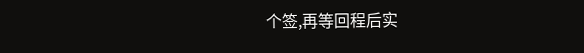个签,再等回程后实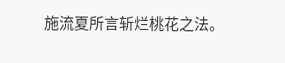施流夏所言斩烂桃花之法。